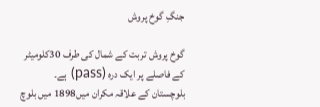جنگِ گوخ پروش

گوخ پروش تربت کے شمال کی طرف 30کلومیٹر کے فاصلے پر ایک درہ (pass) ہے۔
بلوچستان کے علاقہ مکران میں1898 میں بلوچ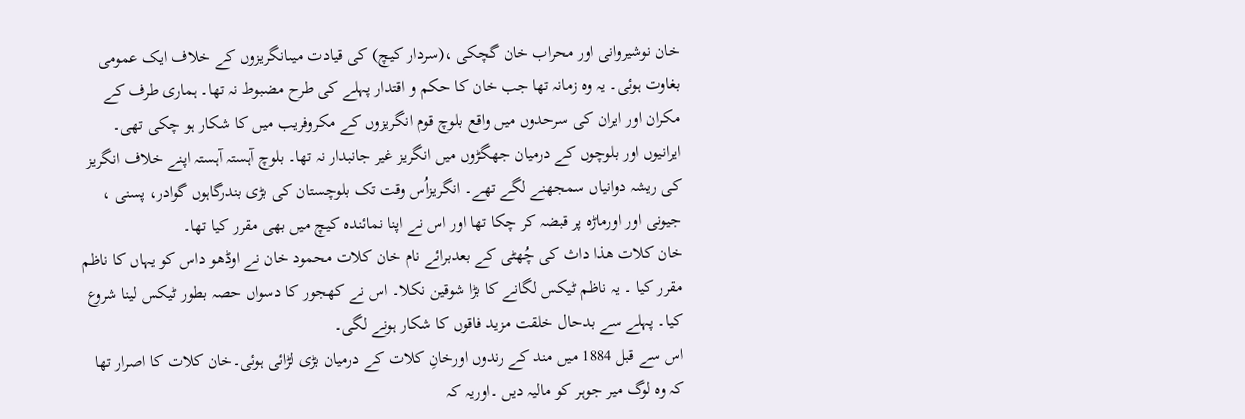خان نوشیروانی اور محراب خان گچکی ،(سردار کیچ) کی قیادت میںانگریزوں کے خلاف ایک عمومی بغاوت ہوئی۔ یہ وہ زمانہ تھا جب خان کا حکم و اقتدار پہلے کی طرح مضبوط نہ تھا۔ ہماری طرف کے مکران اور ایران کی سرحدوں میں واقع بلوچ قوم انگریزوں کے مکروفریب میں کا شکار ہو چکی تھی۔ ایرانیوں اور بلوچوں کے درمیان جھگڑوں میں انگریز غیر جانبدار نہ تھا۔ بلوچ آہستہ آہستہ اپنے خلاف انگریز کی ریشہ دوانیاں سمجھنے لگے تھے۔ انگریزاُس وقت تک بلوچستان کی بڑی بندرگاہوں گوادر، پسنی ، جیونی اور اورماڑہ پر قبضہ کر چکا تھا اور اس نے اپنا نمائندہ کیچ میں بھی مقرر کیا تھا۔
خان کلات ھذا داث کی چُھٹی کے بعدبرائے نام خان کلات محمود خان نے اوڈھو داس کو یہاں کا ناظم مقرر کیا ۔ یہ ناظم ٹیکس لگانے کا بڑا شوقین نکلا۔ اس نے کھجور کا دسواں حصہ بطور ٹیکس لینا شروع کیا۔ پہلے سے بدحال خلقت مزید فاقوں کا شکار ہونے لگی۔
اس سے قبل 1884 میں مند کے رندوں اورخانِ کلات کے درمیان بڑی لڑائی ہوئی۔خان کلات کا اصرار تھا کہ وہ لوگ میر جوہر کو مالیہ دیں ۔اوریہ کہ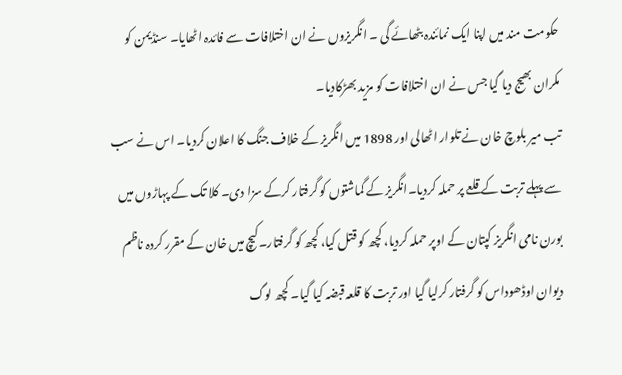حکومت مند میں اپنا ایک نمائندہ بٹھائے گی ۔ انگریزوں نے ان اختلافات سے فائدہ اٹھایا۔ سنڈیمن کو مکران بھیج دیا گیا جس نے ان اختلافات کو مزید بھڑکادیا۔
تب میر بلوچ خان نے تلوار اٹھالی اور 1898 میں انگریز کے خلاف جنگ کا اعلان کردیا۔ اس نے سب سے پہلے تربت کے قلعے پر حملہ کردیا۔انگریز کے گماشتوں کو گرفتار کرکے سزا دی۔ کلا تک کے پہاڑوں میں بورن نامی انگریز کپتان کے اوپر حملہ کردیا، کچھ کو قتل کیا، کچھ کو گرفتار۔کیچ میں خان کے مقرر کردہ ناظم دیوان اوڈھوداس کو گرفتار کرلیا گیا اور تربت کا قلعہ قبضہ کیا گیا۔ کچھ لوگ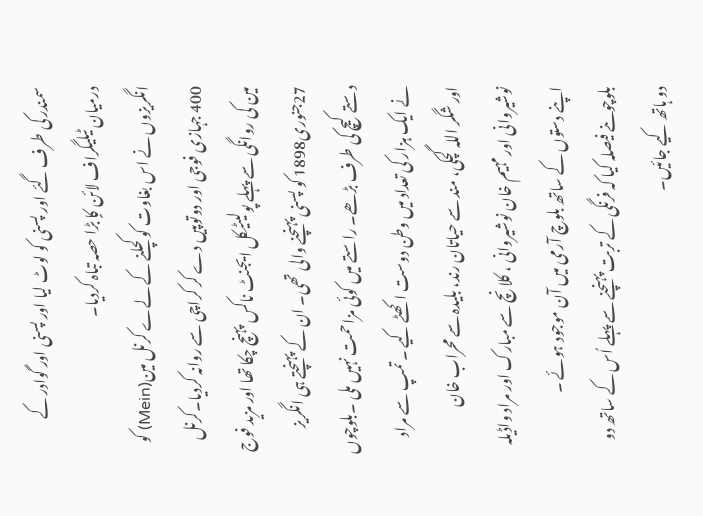سمندر کی طرف گئے اور پسنی کو لوٹ لیا اور پسنی اور گوادر کے درمیان ٹیلیگراف لائن کاٍ بڑا حصہ تباہ کردیا۔
انگریزوں نے اس بغاوت کو کچلنے کے لےے کرنل مین(Mein) کو 400 جہازی فوجی اور دوتوپیں دے کر کراچی سے روانہ کردیا۔کرنل مین کی روانگی سے پہلے پولیٹیکل ایجنٹ ناکس پہنچ چکا تھا اور مزید فوج 27جنوری1898 کو پسنی پہنچنے والی تھی۔ ان کے پہنچتے ہی انگریز دستے کیچ کی طرف بڑھے۔ راستے میں کوئی مزاحمت نہیں ملی ۔بلوچوں نے ایک ہزار کی تعداد میں وطن دوست اکھٹے کیے ۔ تمپ سے مراد اور شگر اللہ گچکی، مند سے حیاتان رند، بلیدہ سے محراب خان نوشیروانی اور مہیم خان نوشیروانی ، کلا نچ سے مبارک اور مراد واڈیلہ اپنے دستوں کے ساتھ بلوچ آرمی میں آن موجود ہوئے ۔
بلوچوںنے فیصلہ کیا کہ فرنگی کے تربت پہنچنے سے پہلے اُس کے ساتھ دو دو ہاتھ کیے جائیں۔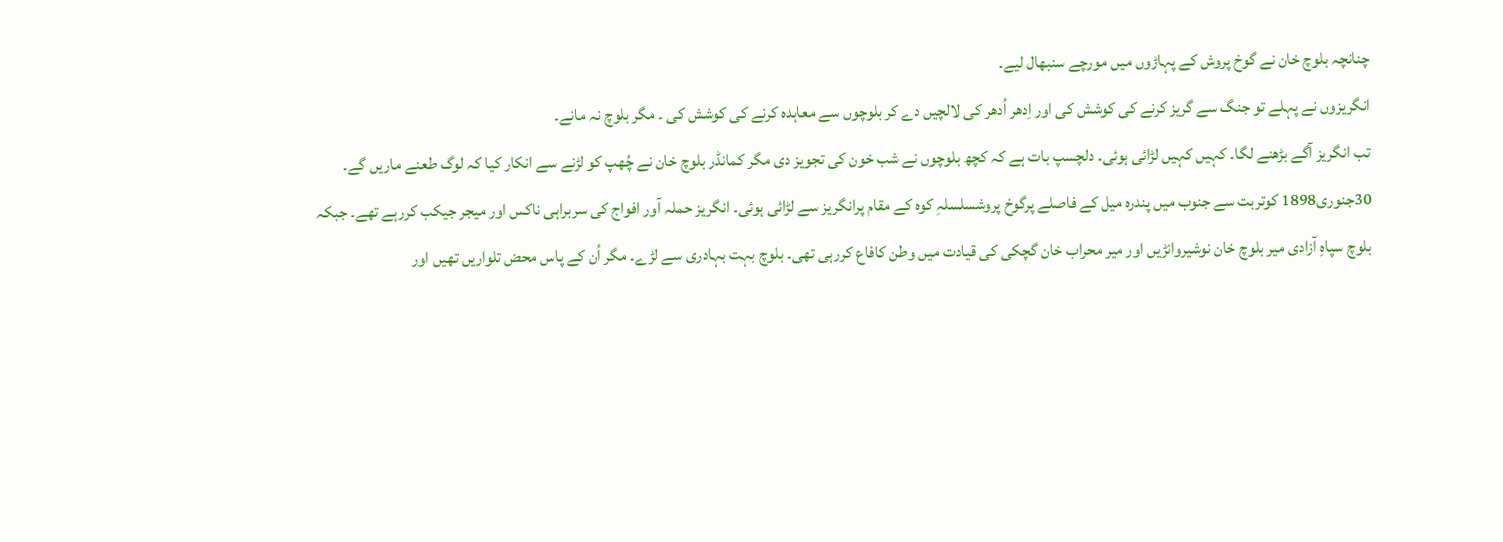چنانچہ بلوچ خان نے گوخ پروش کے پہاڑوں میں مورچے سنبھال لیے۔
انگریزوں نے پہلے تو جنگ سے گریز کرنے کی کوشش کی اور اِدھر اُدھر کی لالچیں دے کر بلوچوں سے معاہدہ کرنے کی کوشش کی ۔ مگر بلوچ نہ مانے۔
تب انگریز آگے بڑھنے لگا۔ کہیں کہیں لڑائی ہوئی۔ دلچسپ بات ہے کہ کچھ بلوچوں نے شب خون کی تجویز دی مگر کمانڈر بلوچ خان نے چُھپ کو لڑنے سے انکار کیا کہ لوگ طعنے ماریں گے۔
30جنوری1898 کوتربت سے جنوب میں پندرہ میل کے فاصلے پرگوخ پروشسلسلہِ کوہ کے مقام پرانگریز سے لڑائی ہوئی۔ انگریز حملہ آور افواج کی سربراہی ناکس اور میجر جیکب کررہے تھے۔ جبکہ بلوچ سپاہِ آزادی میر بلوچ خان نوشیروانڑیں اور میر محراب خان گچکی کی قیادت میں وطن کافاع کررہی تھی۔ بلوچ بہت بہادری سے لڑے۔ مگر اُن کے پاس محض تلواریں تھیں اور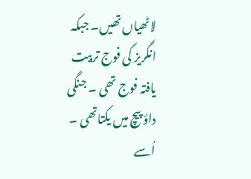لاٹھیاں تھیں۔ جبکہ انگریز کی فوج تربیت یافتہ فوج تھی ۔ جنگی داؤ پیچ میں یکتاتھی ۔ اُسے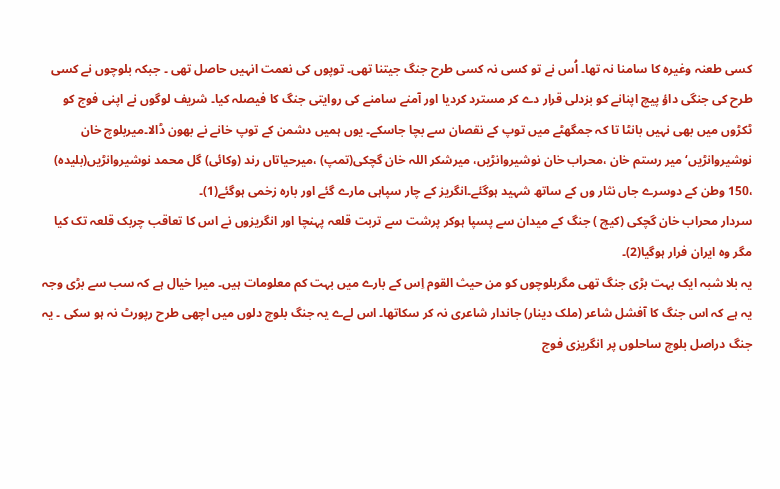کسی طعنہ وغیرہ کا سامنا نہ تھا۔ اُس نے تو کسی نہ کسی طرح جنگ جیتنا تھی۔ توپوں کی نعمت انہیں حاصل تھی ۔ جبکہ بلوچوں نے کسی طرح کی جنگی داؤ پیچ اپنانے کو بزدلی قرار دے کر مسترد کردیا اور آمنے سامنے کی روایتی جنگ کا فیصلہ کیا۔ شریف لوگوں نے اپنی فوج کو ٹکڑوں میں بھی نہیں بانٹا تا کہ جمگھٹے میں توپ کے نقصان سے بچا جاسکے۔ یوں ہمیں دشمن کے توپ خانے نے بھون ڈالا۔میربلوچ خان نوشیروانڑیں‘ میر رستم خان ،محراب خان نوشیروانڑیں، میرشکر اللہ خان گچکی(تمپ) ،میرحیاتاں رند (وکائی) گل محمد نوشیروانڑیں(بلیدہ) ،150 وطن کے دوسرے جاں نثار وں کے ساتھ شہید ہوگئے۔انگریز کے چار سپاہی مارے گئے اور بارہ زخمی ہوگئے(1)۔
سردار محراب خان گچکی (کیچ ) جنگ کے میدان سے پسپا ہوکر پرشت سے تربت قلعہ پہنچا اور انگریزوں نے اس کا تعاقب چربک قلعہ تک کیا مگر وہ ایران فرار ہوگیا(2)۔
یہ بلا شبہ ایک بہت بڑی جنگ تھی مگربلوچوں کو من حیث القوم اِس کے بارے میں بہت کم معلومات ہیں۔ میرا خیال ہے کہ سب سے بڑی وجہ یہ ہے کہ اس جنگ کا آفشل شاعر (ملک دینار) جاندار شاعری نہ کر سکاتھا۔ اس لےے یہ جنگ بلوچ دلوں میں اچھی طرح رپورٹ نہ ہو سکی ۔ یہ جنگ دراصل بلوچ ساحلوں پر انگریزی فوج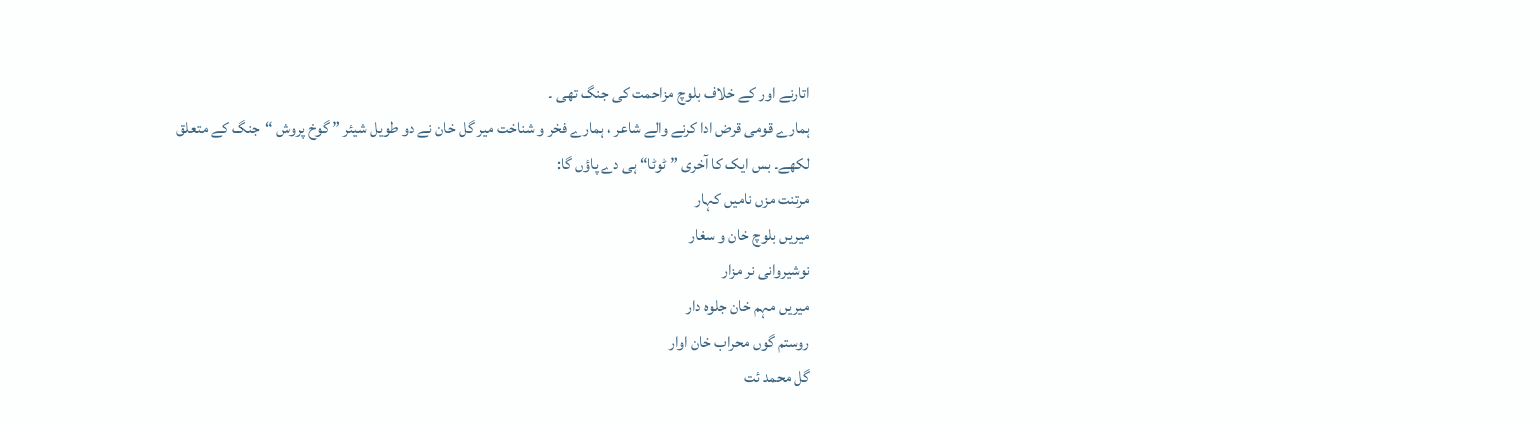اتارنے اور کے خلاف بلوچ مزاحمت کی جنگ تھی ۔
ہمارے قومی قرض ادا کرنے والے شاعر ، ہمارے فخر و شناخت میر گل خان نے دو طویل شیئر ” گوخ پروش “جنگ کے متعلق لکھے۔ بس ایک کا آخری ” ٹوٹا“ ہی دے پاؤں گا:
مرتنت مزں نامیں کہار
میریں بلوچ خان و سغار
نوشیروانی نر مزار
میریں مہم خان جلوہ دار
روستم گوں محراب خان اوار
گل محمد ئت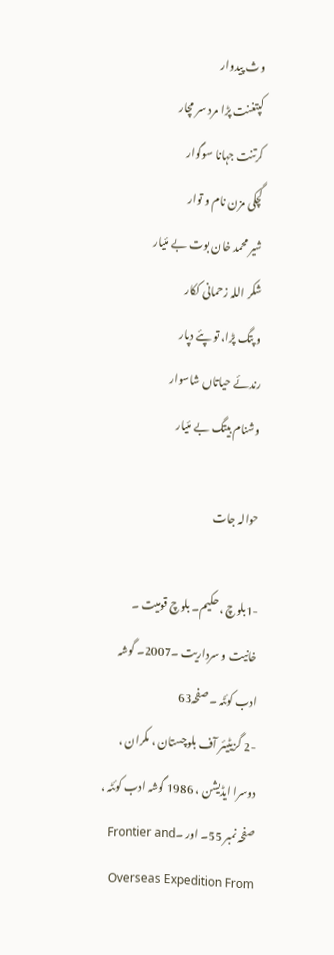وث پیدوار
کپتغنت پڑا مرد سر مچار
کرتنت جہانا سوگوار
گچکی مزن نام و توار
شیر محمد خان بوت بے مئیار
شکر اللہ زحمانی ککار
و پتگ پڑا، تو پئے دپار
رندئے حیاتاں شاسوار
وشنام بیتگ بے مئیار

حوالہ جات

-1بلوچ ،حکیم۔ بلوچ قومیت ۔ خانیت و سرداریت ۔2007۔ گوشہ ادب کوئٹہ ۔صفحہ63
-2 گزیٹیئر آف بلوچستان ، مکران ، دوسرا ایڈیشن ، 1986 گوشہ ادب کوئٹہ ، صفحہ نمبر 55۔ اور ۔Frontier and Overseas Expedition From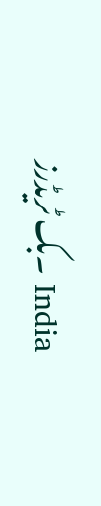India ۔بک ٹریڈرز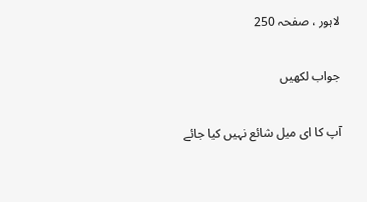لاہور ، صفحہ 250

جواب لکھیں

آپ کا ای میل شائع نہیں کیا جائے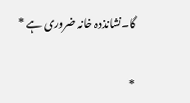گا۔نشانذدہ خانہ ضروری ہے *

*